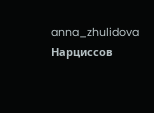anna_zhulidova
Нарциссов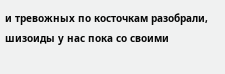и тревожных по косточкам разобрали, шизоиды у нас пока со своими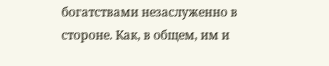богатствами незаслуженно в стороне. Как, в общем, им и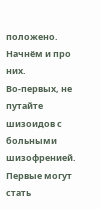положено. Начнём и про них.
Во-первых, не путайте шизоидов с больными шизофренией. Первые могут стать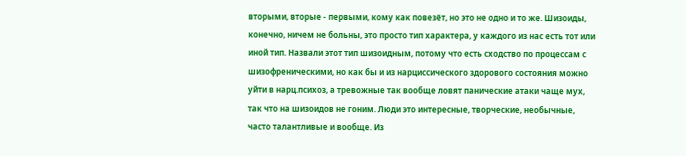вторыми, вторые - первыми, кому как повезёт, но это не одно и то же. Шизоиды, конечно, ничем не больны, это просто тип характера, у каждого из нас есть тот или иной тип. Назвали этот тип шизоидным, потому что есть сходство по процессам с шизофреническими, но как бы и из нарциссического здорового состояния можно уйти в нарц.психоз, а тревожные так вообще ловят панические атаки чаще мух, так что на шизоидов не гоним. Люди это интересные, творческие, необычные, часто талантливые и вообще. Из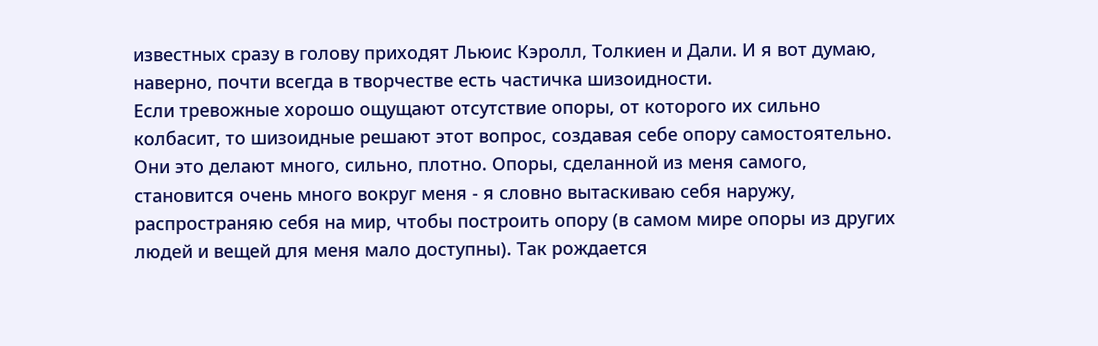известных сразу в голову приходят Льюис Кэролл, Толкиен и Дали. И я вот думаю, наверно, почти всегда в творчестве есть частичка шизоидности.
Если тревожные хорошо ощущают отсутствие опоры, от которого их сильно колбасит, то шизоидные решают этот вопрос, создавая себе опору самостоятельно. Они это делают много, сильно, плотно. Опоры, сделанной из меня самого, становится очень много вокруг меня - я словно вытаскиваю себя наружу, распространяю себя на мир, чтобы построить опору (в самом мире опоры из других людей и вещей для меня мало доступны). Так рождается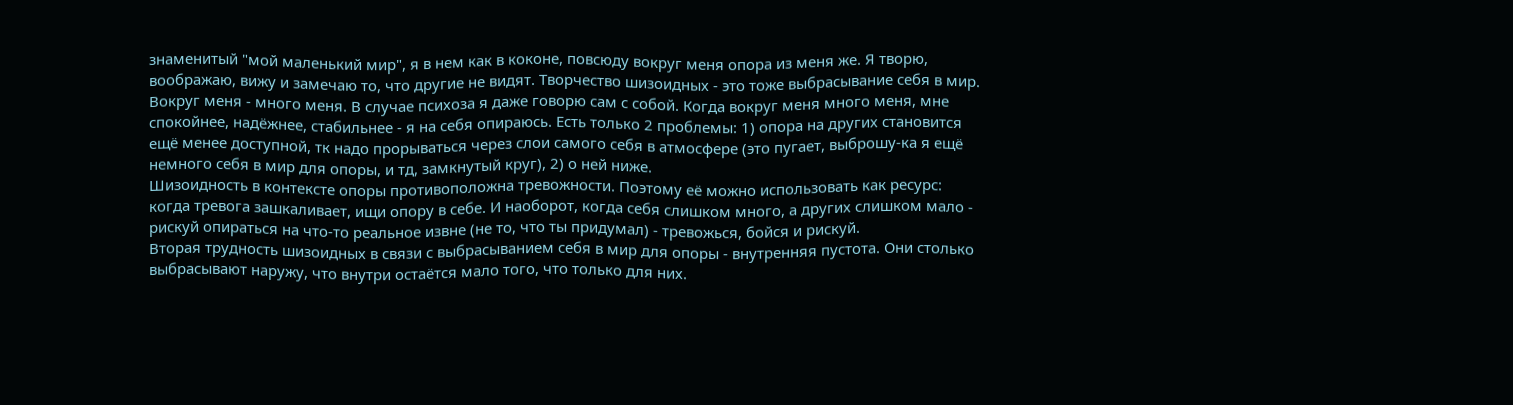знаменитый "мой маленький мир", я в нем как в коконе, повсюду вокруг меня опора из меня же. Я творю, воображаю, вижу и замечаю то, что другие не видят. Творчество шизоидных - это тоже выбрасывание себя в мир. Вокруг меня - много меня. В случае психоза я даже говорю сам с собой. Когда вокруг меня много меня, мне спокойнее, надёжнее, стабильнее - я на себя опираюсь. Есть только 2 проблемы: 1) опора на других становится ещё менее доступной, тк надо прорываться через слои самого себя в атмосфере (это пугает, выброшу-ка я ещё немного себя в мир для опоры, и тд, замкнутый круг), 2) о ней ниже.
Шизоидность в контексте опоры противоположна тревожности. Поэтому её можно использовать как ресурс: когда тревога зашкаливает, ищи опору в себе. И наоборот, когда себя слишком много, а других слишком мало - рискуй опираться на что-то реальное извне (не то, что ты придумал) - тревожься, бойся и рискуй.
Вторая трудность шизоидных в связи с выбрасыванием себя в мир для опоры - внутренняя пустота. Они столько выбрасывают наружу, что внутри остаётся мало того, что только для них.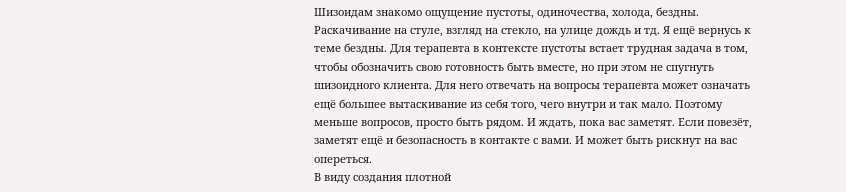Шизоидам знакомо ощущение пустоты, одиночества, холода, бездны. Раскачивание на стуле, взгляд на стекло, на улице дождь и тд. Я ещё вернусь к теме бездны. Для терапевта в контексте пустоты встает трудная задача в том, чтобы обозначить свою готовность быть вместе, но при этом не спугнуть шизоидного клиента. Для него отвечать на вопросы терапевта может означать ещё большее вытаскивание из себя того, чего внутри и так мало. Поэтому меньше вопросов, просто быть рядом. И ждать, пока вас заметят. Если повезёт, заметят ещё и безопасность в контакте с вами. И может быть рискнут на вас опереться.
В виду создания плотной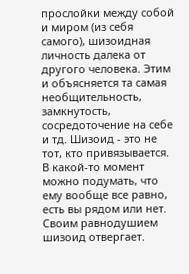прослойки между собой и миром (из себя самого), шизоидная личность далека от другого человека. Этим и объясняется та самая необщительность, замкнутость, сосредоточение на себе и тд. Шизоид - это не тот, кто привязывается. В какой-то момент можно подумать, что ему вообще все равно, есть вы рядом или нет. Своим равнодушием шизоид отвергает.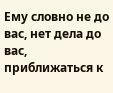Ему словно не до вас, нет дела до вас, приближаться к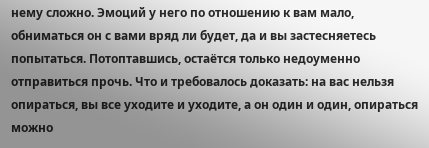нему сложно. Эмоций у него по отношению к вам мало, обниматься он с вами вряд ли будет, да и вы застесняетесь попытаться. Потоптавшись, остаётся только недоуменно отправиться прочь. Что и требовалось доказать: на вас нельзя опираться, вы все уходите и уходите, а он один и один, опираться можно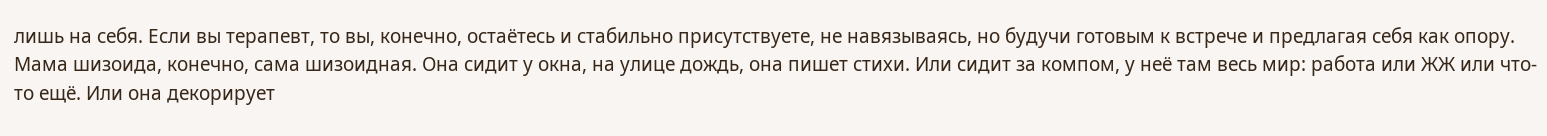лишь на себя. Если вы терапевт, то вы, конечно, остаётесь и стабильно присутствуете, не навязываясь, но будучи готовым к встрече и предлагая себя как опору.
Мама шизоида, конечно, сама шизоидная. Она сидит у окна, на улице дождь, она пишет стихи. Или сидит за компом, у неё там весь мир: работа или ЖЖ или что-то ещё. Или она декорирует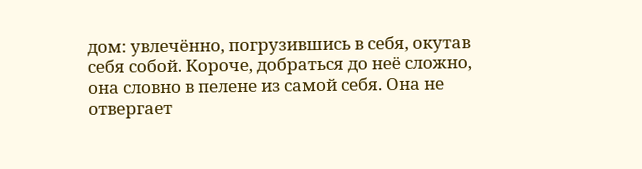дом: увлечённо, погрузившись в себя, окутав себя собой. Короче, добраться до неё сложно, она словно в пелене из самой себя. Она не отвергает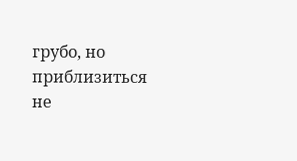грубо, но приблизиться не